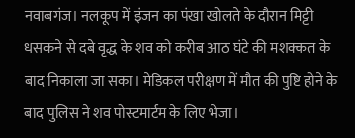नवाबगंज। नलकूप में इंजन का पंखा खोलते के दौरान मिट्टी धसकने से दबे वृद्ध के शव को करीब आठ घंटे की मशक्कत के बाद निकाला जा सका। मेडिकल परीक्षण में मौत की पुष्टि होने के बाद पुलिस ने शव पोस्टमार्टम के लिए भेजा।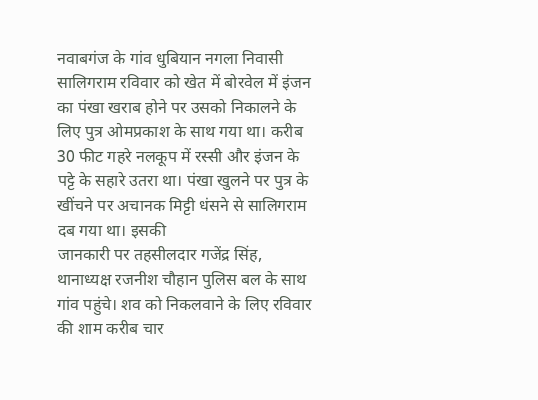नवाबगंज के गांव धुबियान नगला निवासी सालिगराम रविवार को खेत में बोरवेल में इंजन का पंखा खराब होने पर उसको निकालने के लिए पुत्र ओमप्रकाश के साथ गया था। करीब 30 फीट गहरे नलकूप में रस्सी और इंजन के पट्टे के सहारे उतरा था। पंखा खुलने पर पुत्र के खींचने पर अचानक मिट्टी धंसने से सालिगराम दब गया था। इसकी
जानकारी पर तहसीलदार गजेंद्र सिंह, थानाध्यक्ष रजनीश चौहान पुलिस बल के साथ गांव पहुंचे। शव को निकलवाने के लिए रविवार की शाम करीब चार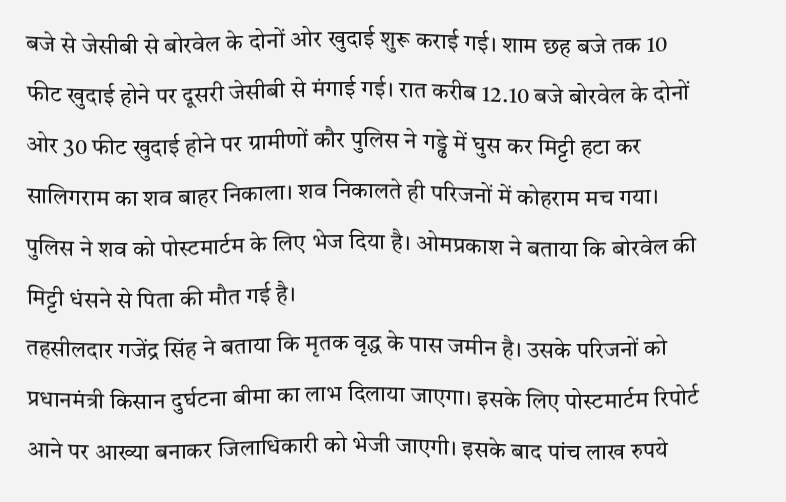बजे से जेसीबी से बोरवेल के दोनों ओर खुदाई शुरू कराई गई। शाम छह बजे तक 10 फीट खुदाई होने पर दूसरी जेसीबी से मंगाई गई। रात करीब 12.10 बजे बोरवेल के दोनों
ओर 30 फीट खुदाई होने पर ग्रामीणों कौर पुलिस ने गड्ढे में घुस कर मिट्टी हटा कर सालिगराम का शव बाहर निकाला। शव निकालते ही परिजनों में कोहराम मच गया। पुलिस ने शव को पोस्टमार्टम के लिए भेज दिया है। ओमप्रकाश ने बताया कि बोरवेल की मिट्टी धंसने से पिता की मौत गई है।
तहसीलदार गजेंद्र सिंह ने बताया कि मृतक वृद्ध के पास जमीन है। उसके परिजनों को प्रधानमंत्री किसान दुर्घटना बीमा का लाभ दिलाया जाएगा। इसके लिए पोस्टमार्टम रिपोर्ट आने पर आख्या बनाकर जिलाधिकारी को भेजी जाएगी। इसके बाद पांच लाख रुपये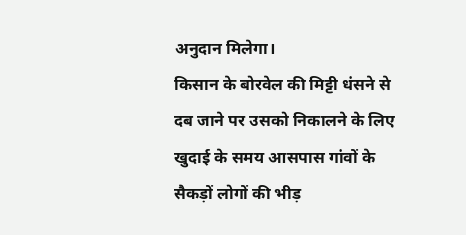अनुदान मिलेगा।
किसान के बोरवेल की मिट्टी धंसने से दब जाने पर उसको निकालने के लिए खुदाई के समय आसपास गांवों के सैकड़ों लोगों की भीड़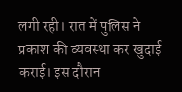लगी रही। रात में पुलिस ने प्रकाश की व्यवस्था कर खुदाई कराई। इस दौरान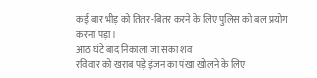कई बार भीड़ को तितर-बितर करने के लिए पुलिस को बल प्रयोग करना पड़ा।
आठ घंटे बाद निकाला जा सका शव
रविवार को खराब पड़े इंजन का पंखा खोलने के लिए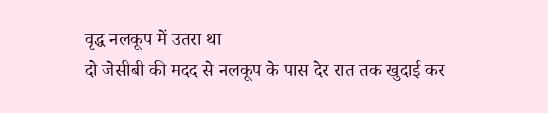वृद्ध नलकूप में उतरा था
दो जेसीबी की मदद से नलकूप के पास देर रात तक खुदाई कर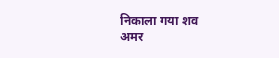निकाला गया शव
अमर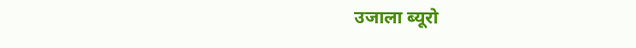उजाला ब्यूरो